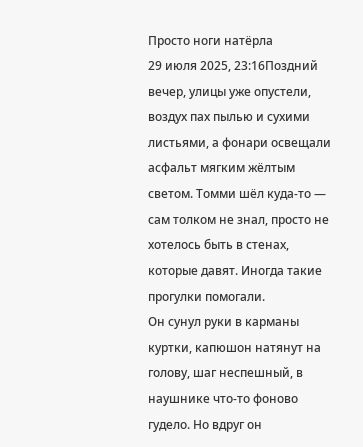Просто ноги натëрла
29 июля 2025, 23:16Поздний вечер, улицы уже опустели, воздух пах пылью и сухими листьями, а фонари освещали асфальт мягким жёлтым светом. Томми шёл куда-то — сам толком не знал, просто не хотелось быть в стенах, которые давят. Иногда такие прогулки помогали.
Он сунул руки в карманы куртки, капюшон натянут на голову, шаг неспешный, в наушнике что-то фоново гудело. Но вдруг он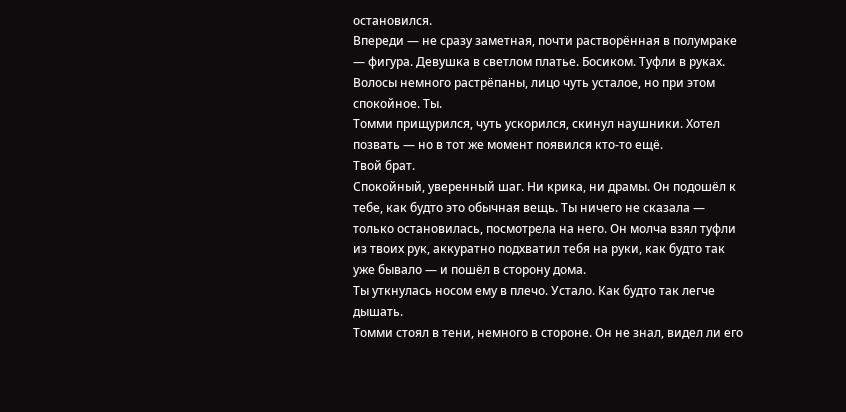остановился.
Впереди — не сразу заметная, почти растворённая в полумраке — фигура. Девушка в светлом платье. Босиком. Туфли в руках. Волосы немного растрёпаны, лицо чуть усталое, но при этом спокойное. Ты.
Томми прищурился, чуть ускорился, скинул наушники. Хотел позвать — но в тот же момент появился кто-то ещё.
Твой брат.
Спокойный, уверенный шаг. Ни крика, ни драмы. Он подошёл к тебе, как будто это обычная вещь. Ты ничего не сказала — только остановилась, посмотрела на него. Он молча взял туфли из твоих рук, аккуратно подхватил тебя на руки, как будто так уже бывало — и пошёл в сторону дома.
Ты уткнулась носом ему в плечо. Устало. Как будто так легче дышать.
Томми стоял в тени, немного в стороне. Он не знал, видел ли его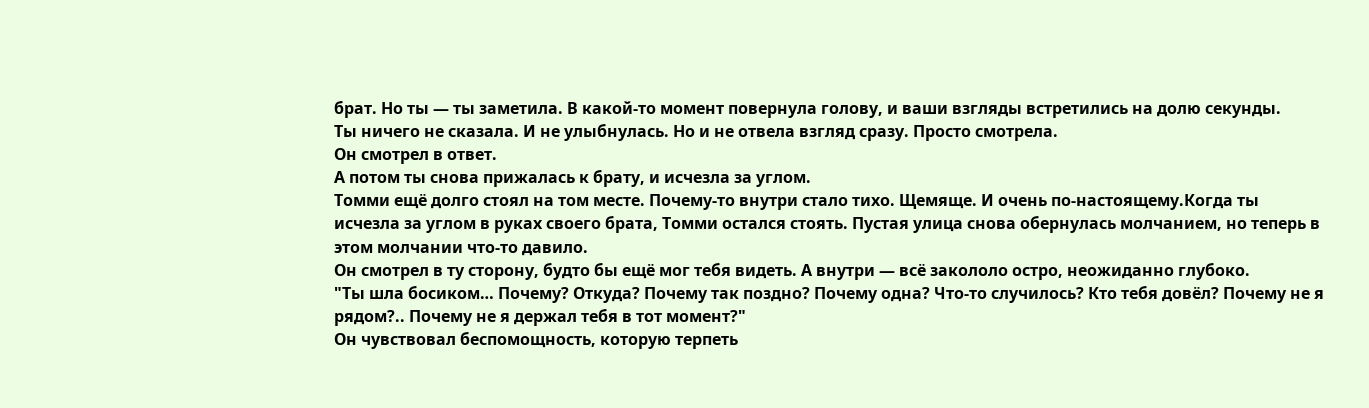брат. Но ты — ты заметила. В какой-то момент повернула голову, и ваши взгляды встретились на долю секунды.
Ты ничего не сказала. И не улыбнулась. Но и не отвела взгляд сразу. Просто смотрела.
Он смотрел в ответ.
А потом ты снова прижалась к брату, и исчезла за углом.
Томми ещё долго стоял на том месте. Почему-то внутри стало тихо. Щемяще. И очень по-настоящему.Когда ты исчезла за углом в руках своего брата, Томми остался стоять. Пустая улица снова обернулась молчанием, но теперь в этом молчании что-то давило.
Он смотрел в ту сторону, будто бы ещё мог тебя видеть. А внутри — всё закололо остро, неожиданно глубоко.
"Ты шла босиком… Почему? Откуда? Почему так поздно? Почему одна? Что-то случилось? Кто тебя довёл? Почему не я рядом?.. Почему не я держал тебя в тот момент?"
Он чувствовал беспомощность, которую терпеть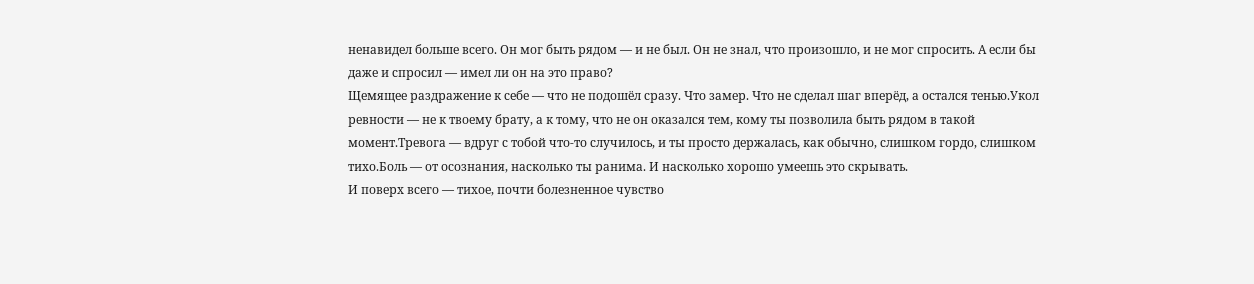ненавидел больше всего. Он мог быть рядом — и не был. Он не знал, что произошло, и не мог спросить. А если бы даже и спросил — имел ли он на это право?
Щемящее раздражение к себе — что не подошёл сразу. Что замер. Что не сделал шаг вперёд, а остался тенью.Укол ревности — не к твоему брату, а к тому, что не он оказался тем, кому ты позволила быть рядом в такой момент.Тревога — вдруг с тобой что-то случилось, и ты просто держалась, как обычно, слишком гордо, слишком тихо.Боль — от осознания, насколько ты ранима. И насколько хорошо умеешь это скрывать.
И поверх всего — тихое, почти болезненное чувство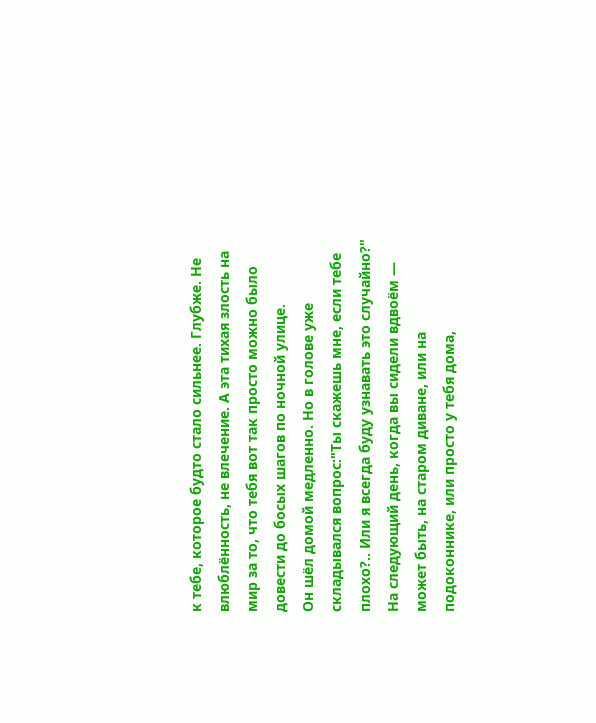к тебе, которое будто стало сильнее. Глубже. Не влюблённость, не влечение. А эта тихая злость на мир за то, что тебя вот так просто можно было довести до босых шагов по ночной улице.
Он шёл домой медленно. Но в голове уже складывался вопрос:"Ты скажешь мне, если тебе плохо?.. Или я всегда буду узнавать это случайно?"
На следующий день, когда вы сидели вдвоём — может быть, на старом диване, или на подоконнике, или просто у тебя дома,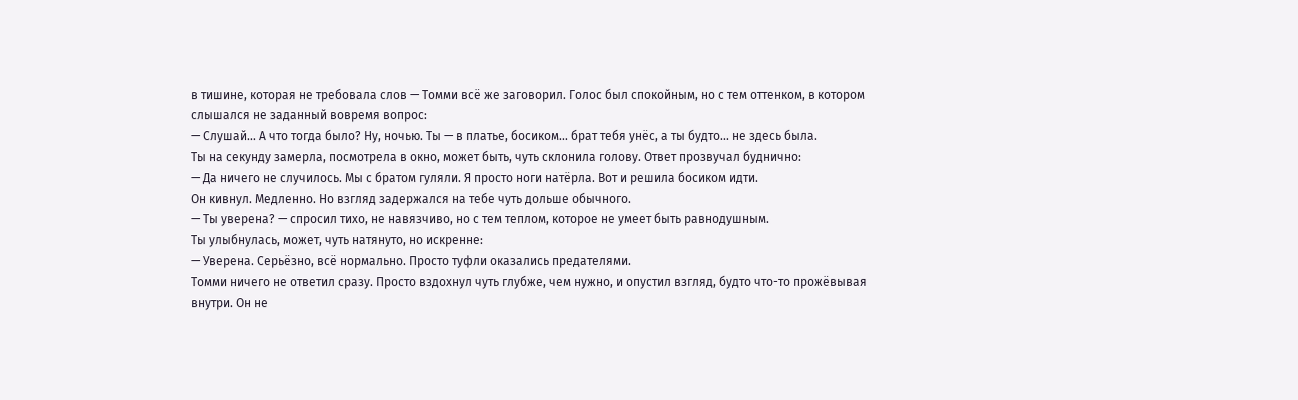в тишине, которая не требовала слов — Томми всё же заговорил. Голос был спокойным, но с тем оттенком, в котором слышался не заданный вовремя вопрос:
— Слушай... А что тогда было? Ну, ночью. Ты — в платье, босиком... брат тебя унёс, а ты будто... не здесь была.
Ты на секунду замерла, посмотрела в окно, может быть, чуть склонила голову. Ответ прозвучал буднично:
— Да ничего не случилось. Мы с братом гуляли. Я просто ноги натёрла. Вот и решила босиком идти.
Он кивнул. Медленно. Но взгляд задержался на тебе чуть дольше обычного.
— Ты уверена? — спросил тихо, не навязчиво, но с тем теплом, которое не умеет быть равнодушным.
Ты улыбнулась, может, чуть натянуто, но искренне:
— Уверена. Серьёзно, всё нормально. Просто туфли оказались предателями.
Томми ничего не ответил сразу. Просто вздохнул чуть глубже, чем нужно, и опустил взгляд, будто что-то прожёвывая внутри. Он не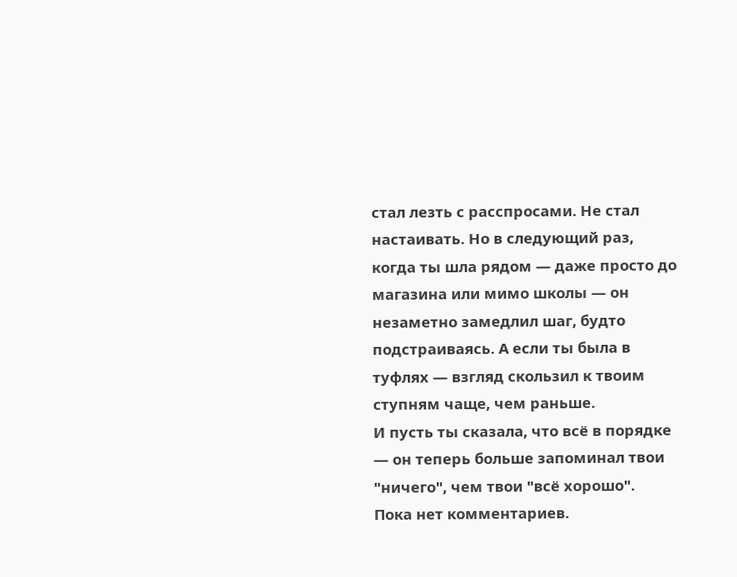стал лезть с расспросами. Не стал настаивать. Но в следующий раз, когда ты шла рядом — даже просто до магазина или мимо школы — он незаметно замедлил шаг, будто подстраиваясь. А если ты была в туфлях — взгляд скользил к твоим ступням чаще, чем раньше.
И пусть ты сказала, что всё в порядке — он теперь больше запоминал твои "ничего", чем твои "всё хорошо".
Пока нет комментариев.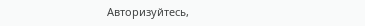Авторизуйтесь,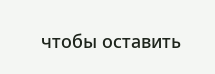чтобы оставить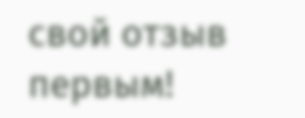свой отзыв первым!